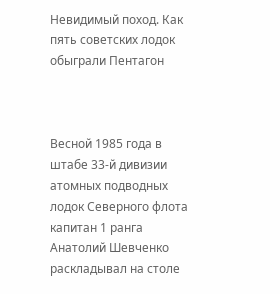Невидимый поход. Как пять советских лодок обыграли Пентагон



Весной 1985 года в штабе 33-й дивизии атомных подводных лодок Северного флота капитан 1 ранга Анатолий Шевченко раскладывал на столе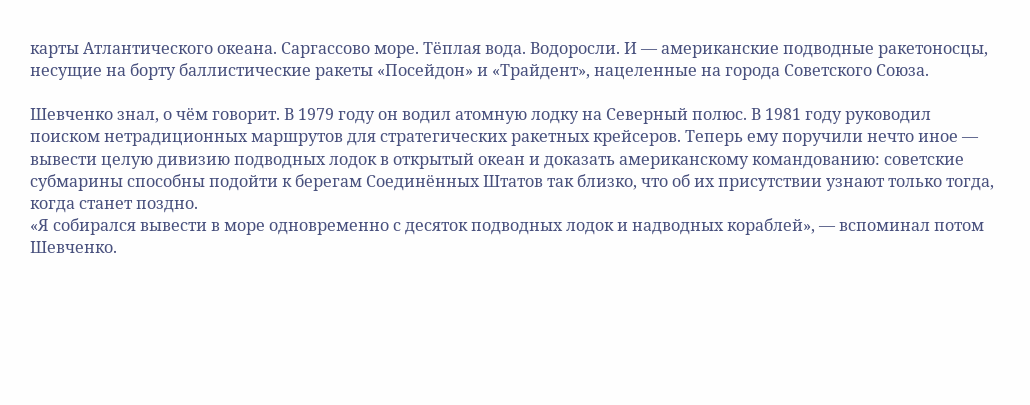карты Атлантического океана. Саргассово море. Тёплая вода. Водоросли. И — американские подводные ракетоносцы, несущие на борту баллистические ракеты «Посейдон» и «Трайдент», нацеленные на города Советского Союза.

Шевченко знал, о чём говорит. В 1979 году он водил атомную лодку на Северный полюс. В 1981 году руководил поиском нетрадиционных маршрутов для стратегических ракетных крейсеров. Теперь ему поручили нечто иное — вывести целую дивизию подводных лодок в открытый океан и доказать американскому командованию: советские субмарины способны подойти к берегам Соединённых Штатов так близко, что об их присутствии узнают только тогда, когда станет поздно.
«Я собирался вывести в море одновременно с десяток подводных лодок и надводных кораблей», — вспоминал потом Шевченко.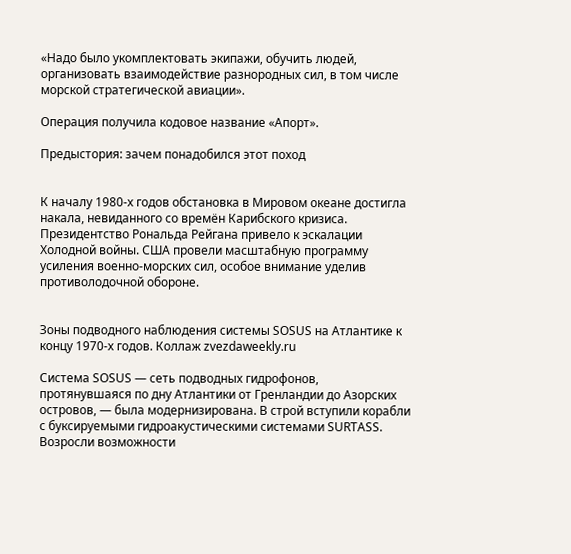«Надо было укомплектовать экипажи, обучить людей, организовать взаимодействие разнородных сил, в том числе морской стратегической авиации».

Операция получила кодовое название «Апорт».

Предыстория: зачем понадобился этот поход


К началу 1980-х годов обстановка в Мировом океане достигла накала, невиданного со времён Карибского кризиса. Президентство Рональда Рейгана привело к эскалации Холодной войны. США провели масштабную программу усиления военно-морских сил, особое внимание уделив противолодочной обороне.


Зоны подводного наблюдения системы SOSUS на Атлантике к концу 1970-х годов. Коллаж zvezdaweekly.ru

Система SOSUS — сеть подводных гидрофонов, протянувшаяся по дну Атлантики от Гренландии до Азорских островов, — была модернизирована. В строй вступили корабли с буксируемыми гидроакустическими системами SURTASS. Возросли возможности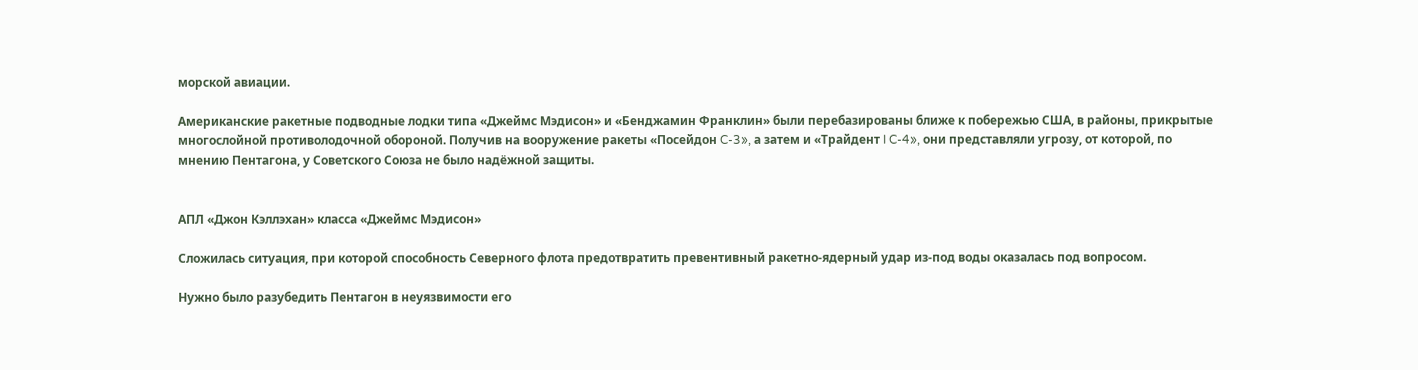морской авиации.

Американские ракетные подводные лодки типа «Джеймс Мэдисон» и «Бенджамин Франклин» были перебазированы ближе к побережью США, в районы, прикрытые многослойной противолодочной обороной. Получив на вооружение ракеты «Посейдон C-3», а затем и «Трайдент I C-4», они представляли угрозу, от которой, по мнению Пентагона, у Советского Союза не было надёжной защиты.


АПЛ «Джон Кэллэхан» класса «Джеймс Мэдисон»

Сложилась ситуация, при которой способность Северного флота предотвратить превентивный ракетно-ядерный удар из-под воды оказалась под вопросом.

Нужно было разубедить Пентагон в неуязвимости его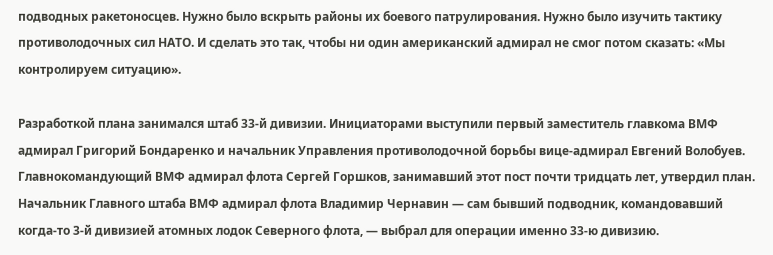подводных ракетоносцев. Нужно было вскрыть районы их боевого патрулирования. Нужно было изучить тактику противолодочных сил НАТО. И сделать это так, чтобы ни один американский адмирал не смог потом сказать: «Мы контролируем ситуацию».

Разработкой плана занимался штаб 33-й дивизии. Инициаторами выступили первый заместитель главкома ВМФ адмирал Григорий Бондаренко и начальник Управления противолодочной борьбы вице-адмирал Евгений Волобуев. Главнокомандующий ВМФ адмирал флота Сергей Горшков, занимавший этот пост почти тридцать лет, утвердил план. Начальник Главного штаба ВМФ адмирал флота Владимир Чернавин — сам бывший подводник, командовавший когда-то 3-й дивизией атомных лодок Северного флота, — выбрал для операции именно 33-ю дивизию.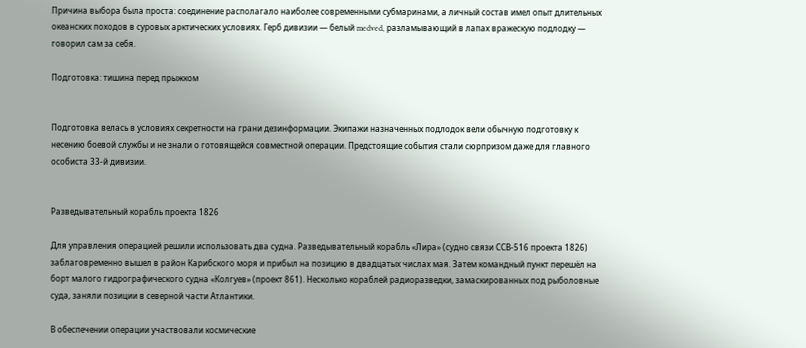Причина выбора была проста: соединение располагало наиболее современными субмаринами, а личный состав имел опыт длительных океанских походов в суровых арктических условиях. Герб дивизии — белый medved, разламывающий в лапах вражескую подлодку — говорил сам за себя.

Подготовка: тишина перед прыжком


Подготовка велась в условиях секретности на грани дезинформации. Экипажи назначенных подлодок вели обычную подготовку к несению боевой службы и не знали о готовящейся совместной операции. Предстоящие события стали сюрпризом даже для главного особиста 33-й дивизии.


Разведывательный корабль проекта 1826

Для управления операцией решили использовать два судна. Разведывательный корабль «Лира» (судно связи ССВ-516 проекта 1826) заблаговременно вышел в район Карибского моря и прибыл на позицию в двадцатых числах мая. Затем командный пункт перешёл на борт малого гидрографического судна «Колгуев» (проект 861). Несколько кораблей радиоразведки, замаскированных под рыболовные суда, заняли позиции в северной части Атлантики.

В обеспечении операции участвовали космические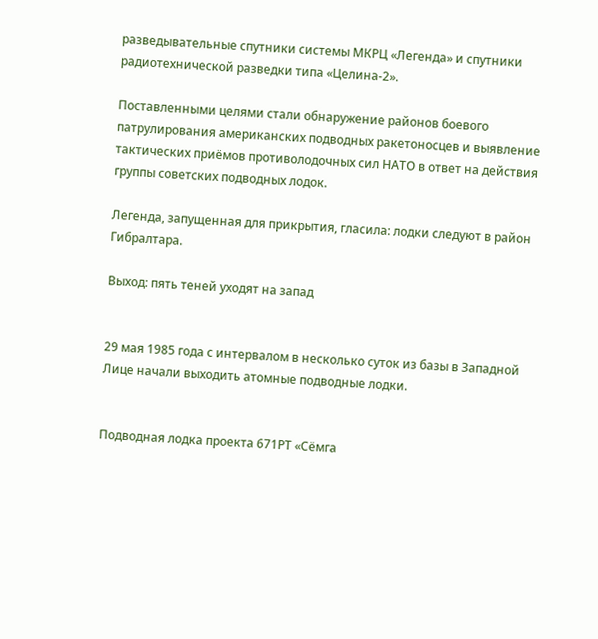разведывательные спутники системы МКРЦ «Легенда» и спутники радиотехнической разведки типа «Целина-2».

Поставленными целями стали обнаружение районов боевого патрулирования американских подводных ракетоносцев и выявление тактических приёмов противолодочных сил НАТО в ответ на действия группы советских подводных лодок.

Легенда, запущенная для прикрытия, гласила: лодки следуют в район Гибралтара.

Выход: пять теней уходят на запад


29 мая 1985 года с интервалом в несколько суток из базы в Западной Лице начали выходить атомные подводные лодки.


Подводная лодка проекта 671РТ «Сёмга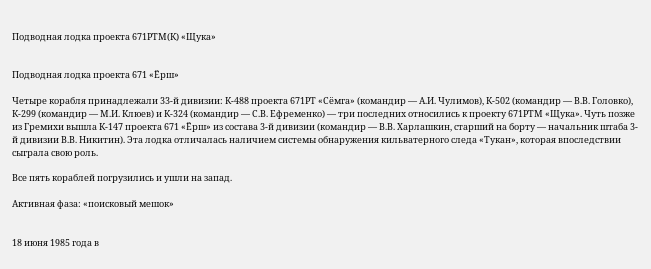Подводная лодка проекта 671РТМ(К) «Щука»


Подводная лодка проекта 671 «Ёрш»

Четыре корабля принадлежали 33-й дивизии: К-488 проекта 671РТ «Сёмга» (командир — А.И. Чулимов), К-502 (командир — В.В. Головко), К-299 (командир — М.И. Клюев) и К-324 (командир — С.В. Ефременко) — три последних относились к проекту 671РТМ «Щука». Чуть позже из Гремихи вышла К-147 проекта 671 «Ёрш» из состава 3-й дивизии (командир — В.В. Харлашкин, старший на борту — начальник штаба 3-й дивизии В.В. Никитин). Эта лодка отличалась наличием системы обнаружения кильватерного следа «Тукан», которая впоследствии сыграла свою роль.

Все пять кораблей погрузились и ушли на запад.

Активная фаза: «поисковый мешок»


18 июня 1985 года в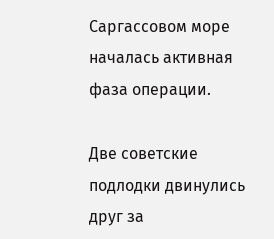Саргассовом море началась активная фаза операции.

Две советские подлодки двинулись друг за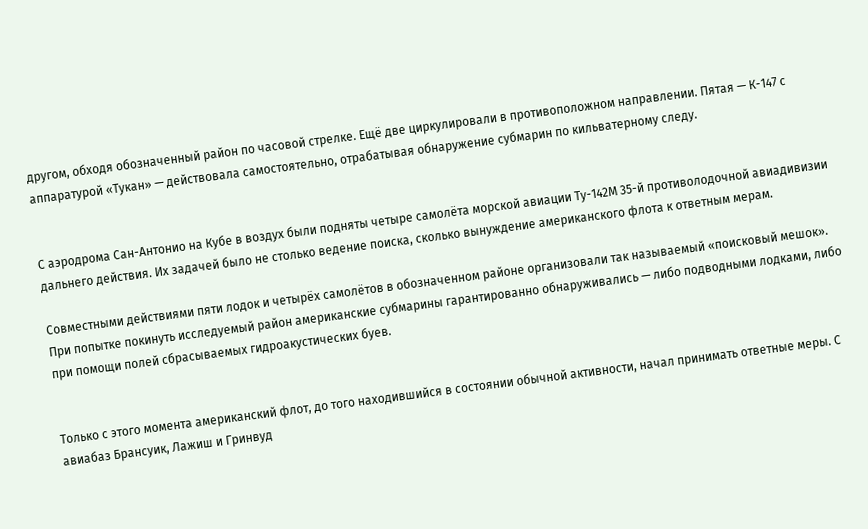другом, обходя обозначенный район по часовой стрелке. Ещё две циркулировали в противоположном направлении. Пятая — К-147 с аппаратурой «Тукан» — действовала самостоятельно, отрабатывая обнаружение субмарин по кильватерному следу.


С аэродрома Сан-Антонио на Кубе в воздух были подняты четыре самолёта морской авиации Ту-142М 35-й противолодочной авиадивизии дальнего действия. Их задачей было не столько ведение поиска, сколько вынуждение американского флота к ответным мерам.

Совместными действиями пяти лодок и четырёх самолётов в обозначенном районе организовали так называемый «поисковый мешок». При попытке покинуть исследуемый район американские субмарины гарантированно обнаруживались — либо подводными лодками, либо при помощи полей сбрасываемых гидроакустических буев.


Только с этого момента американский флот, до того находившийся в состоянии обычной активности, начал принимать ответные меры. С авиабаз Брансуик, Лажиш и Гринвуд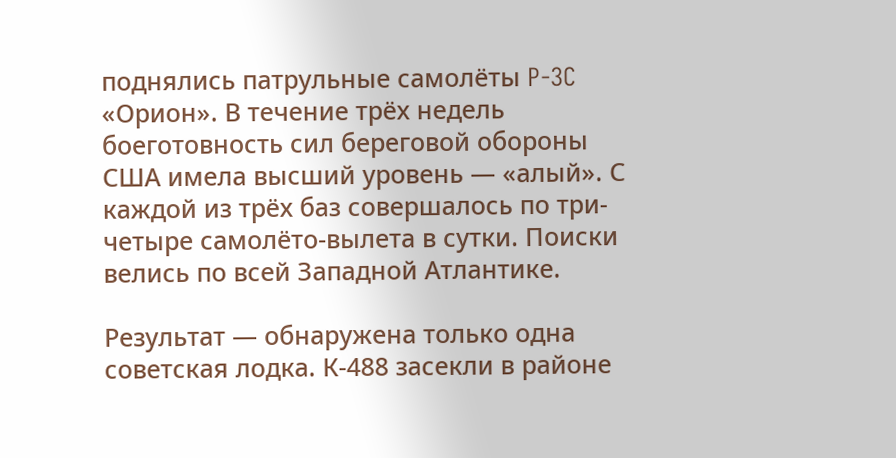поднялись патрульные самолёты P-3C «Орион». В течение трёх недель боеготовность сил береговой обороны США имела высший уровень — «алый». С каждой из трёх баз совершалось по три-четыре самолёто-вылета в сутки. Поиски велись по всей Западной Атлантике.

Результат — обнаружена только одна советская лодка. К-488 засекли в районе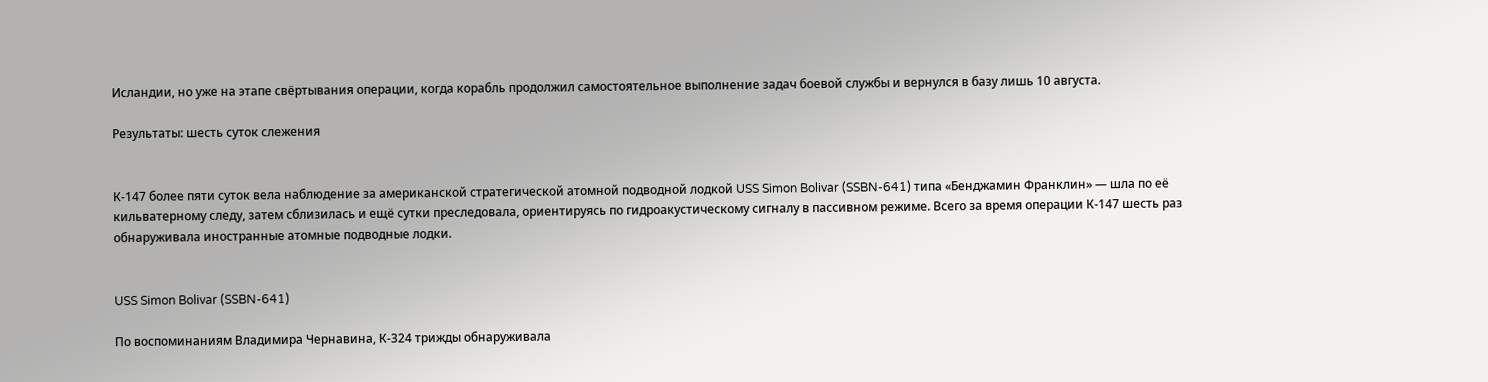Исландии, но уже на этапе свёртывания операции, когда корабль продолжил самостоятельное выполнение задач боевой службы и вернулся в базу лишь 10 августа.

Результаты: шесть суток слежения


К-147 более пяти суток вела наблюдение за американской стратегической атомной подводной лодкой USS Simon Bolivar (SSBN-641) типа «Бенджамин Франклин» — шла по её кильватерному следу, затем сблизилась и ещё сутки преследовала, ориентируясь по гидроакустическому сигналу в пассивном режиме. Всего за время операции К-147 шесть раз обнаруживала иностранные атомные подводные лодки.


USS Simon Bolivar (SSBN-641)

По воспоминаниям Владимира Чернавина, К-324 трижды обнаруживала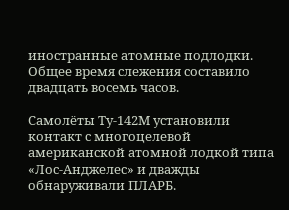иностранные атомные подлодки. Общее время слежения составило двадцать восемь часов.

Самолёты Ту-142М установили контакт с многоцелевой американской атомной лодкой типа «Лос-Анджелес» и дважды обнаруживали ПЛАРБ.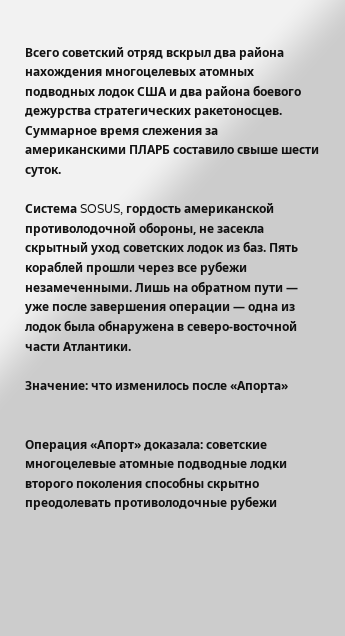Всего советский отряд вскрыл два района нахождения многоцелевых атомных подводных лодок США и два района боевого дежурства стратегических ракетоносцев. Суммарное время слежения за американскими ПЛАРБ составило свыше шести суток.

Система SOSUS, гордость американской противолодочной обороны, не засекла скрытный уход советских лодок из баз. Пять кораблей прошли через все рубежи незамеченными. Лишь на обратном пути — уже после завершения операции — одна из лодок была обнаружена в северо-восточной части Атлантики.

Значение: что изменилось после «Апорта»


Операция «Апорт» доказала: советские многоцелевые атомные подводные лодки второго поколения способны скрытно преодолевать противолодочные рубежи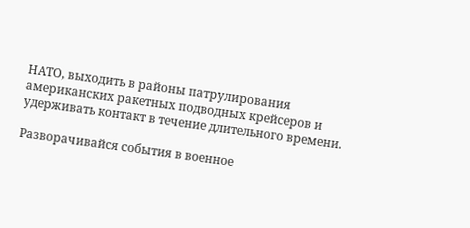НАТО, выходить в районы патрулирования американских ракетных подводных крейсеров и удерживать контакт в течение длительного времени.

Разворачивайся события в военное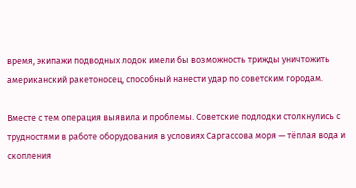время, экипажи подводных лодок имели бы возможность трижды уничтожить американский ракетоносец, способный нанести удар по советским городам.

Вместе с тем операция выявила и проблемы. Советские подлодки столкнулись с трудностями в работе оборудования в условиях Саргассова моря — тёплая вода и скопления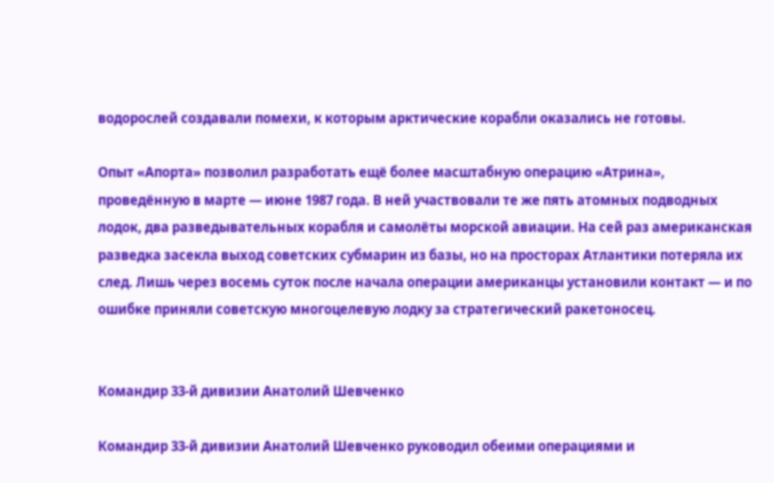водорослей создавали помехи, к которым арктические корабли оказались не готовы.

Опыт «Апорта» позволил разработать ещё более масштабную операцию «Атрина», проведённую в марте — июне 1987 года. В ней участвовали те же пять атомных подводных лодок, два разведывательных корабля и самолёты морской авиации. На сей раз американская разведка засекла выход советских субмарин из базы, но на просторах Атлантики потеряла их след. Лишь через восемь суток после начала операции американцы установили контакт — и по ошибке приняли советскую многоцелевую лодку за стратегический ракетоносец.


Командир 33-й дивизии Анатолий Шевченко

Командир 33-й дивизии Анатолий Шевченко руководил обеими операциями и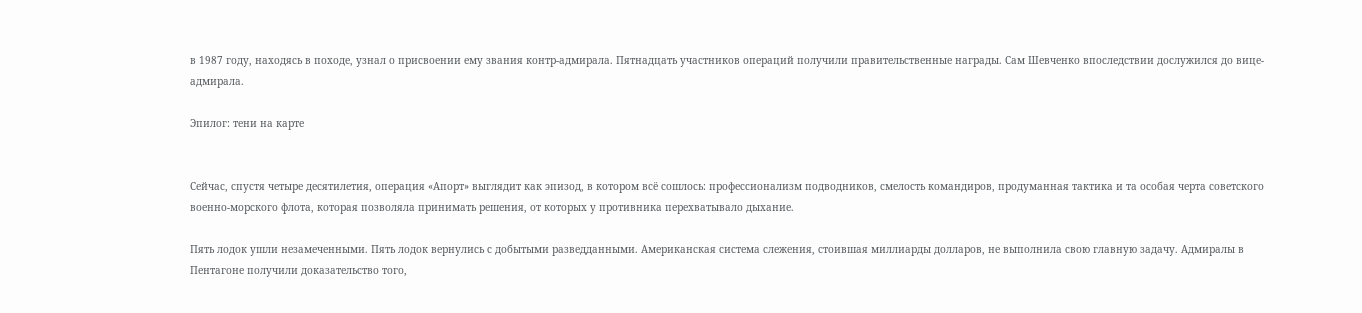в 1987 году, находясь в походе, узнал о присвоении ему звания контр-адмирала. Пятнадцать участников операций получили правительственные награды. Сам Шевченко впоследствии дослужился до вице-адмирала.

Эпилог: тени на карте


Сейчас, спустя четыре десятилетия, операция «Апорт» выглядит как эпизод, в котором всё сошлось: профессионализм подводников, смелость командиров, продуманная тактика и та особая черта советского военно-морского флота, которая позволяла принимать решения, от которых у противника перехватывало дыхание.

Пять лодок ушли незамеченными. Пять лодок вернулись с добытыми разведданными. Американская система слежения, стоившая миллиарды долларов, не выполнила свою главную задачу. Адмиралы в Пентагоне получили доказательство того,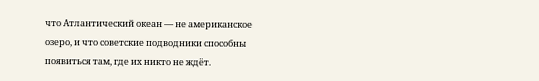что Атлантический океан — не американское озеро, и что советские подводники способны появиться там, где их никто не ждёт.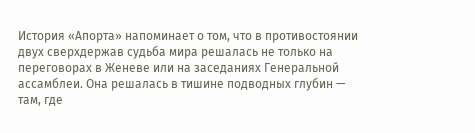История «Апорта» напоминает о том, что в противостоянии двух сверхдержав судьба мира решалась не только на переговорах в Женеве или на заседаниях Генеральной ассамблеи. Она решалась в тишине подводных глубин — там, где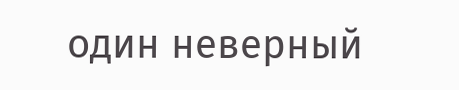один неверный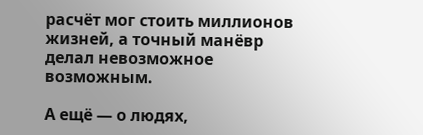расчёт мог стоить миллионов жизней, а точный манёвр делал невозможное возможным.

А ещё — о людях,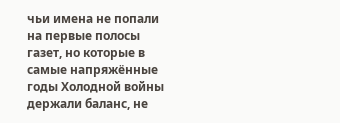чьи имена не попали на первые полосы газет, но которые в самые напряжённые годы Холодной войны держали баланс, не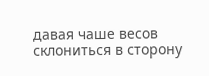давая чаше весов склониться в сторону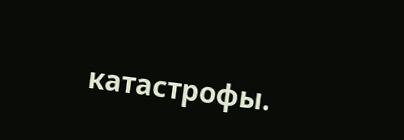катастрофы.